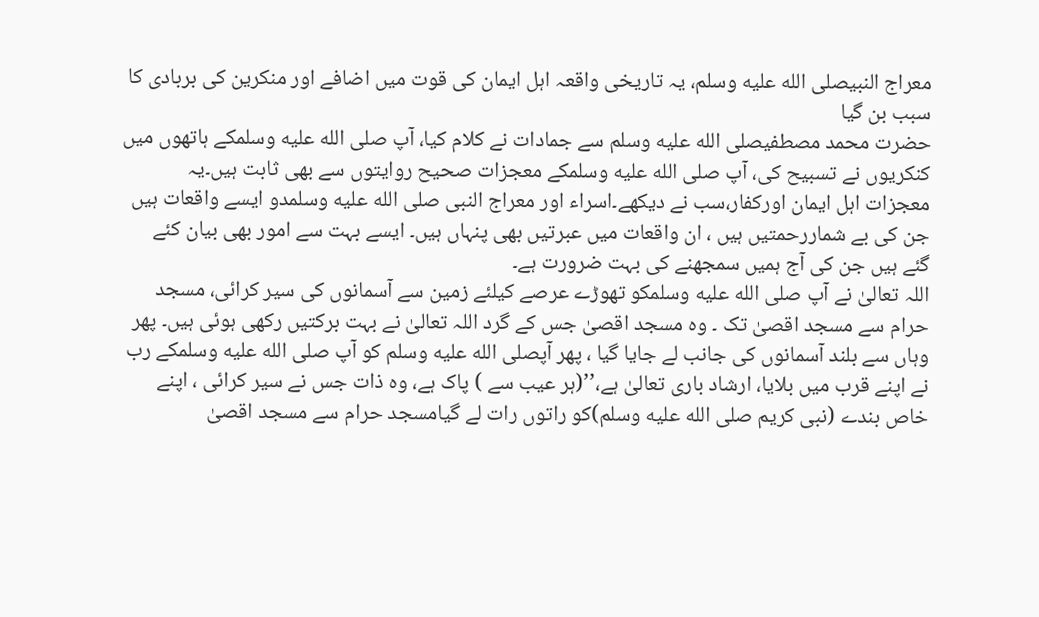معراج النبیصلى الله عليه وسلم، یہ تاریخی واقعہ اہل ایمان کی قوت میں اضافے اور منکرین کی بربادی کا سبب بن گیا
حضرت محمد مصطفیصلى الله عليه وسلم سے جمادات نے کلام کیا، آپ صلى الله عليه وسلمکے ہاتھوں میں کنکریوں نے تسبیح کی، آپ صلى الله عليه وسلمکے معجزات صحیح روایتوں سے بھی ثابت ہیں۔یہ معجزات اہل ایمان اورکفار،سب نے دیکھے۔اسراء اور معراج النبی صلى الله عليه وسلمدو ایسے واقعات ہیں جن کی بے شماررحمتیں ہیں ، ان واقعات میں عبرتیں بھی پنہاں ہیں۔ ایسے بہت سے امور بھی بیان کئے گئے ہیں جن کی آج ہمیں سمجھنے کی بہت ضرورت ہے۔
اللہ تعالیٰ نے آپ صلى الله عليه وسلمکو تھوڑے عرصے کیلئے زمین سے آسمانوں کی سیر کرائی، مسجد حرام سے مسجد اقصیٰ تک ۔ وہ مسجد اقصیٰ جس کے گرد اللہ تعالیٰ نے بہت برکتیں رکھی ہوئی ہیں۔ پھر وہاں سے بلند آسمانوں کی جانب لے جایا گیا ، پھر آپصلى الله عليه وسلم کو آپ صلى الله عليه وسلمکے رب نے اپنے قرب میں بلایا، ارشاد باری تعالیٰ ہے،’’(ہر عیب سے ) پاک ہے، وہ ذات جس نے سیر کرائی ، اپنے خاص بندے (نبی کریم صلى الله عليه وسلم)کو راتوں رات لے گیامسجد حرام سے مسجد اقصیٰ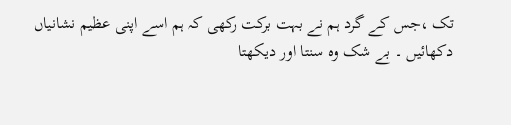تک ،جس کے گرد ہم نے بہت برکت رکھی کہ ہم اسے اپنی عظیم نشانیاں دکھائیں ۔ بے شک وہ سنتا اور دیکھتا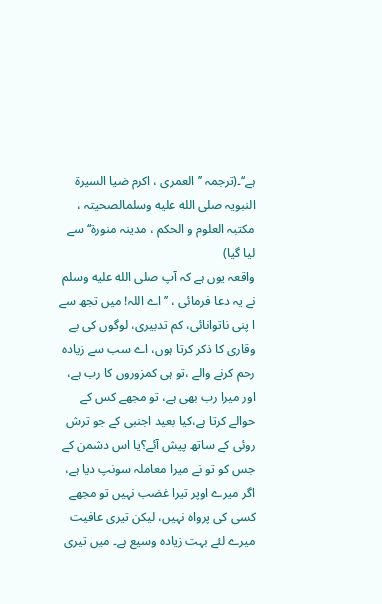ہے‘‘۔(ترجمہ ’’ العمری ، اکرم ضیا السیرۃ النبویہ صلى الله عليه وسلمالصحیتہ ، مکتبہ العلوم و الحکم ، مدینہ منورۃ‘‘ سے لیا گیا)
واقعہ یوں ہے کہ آپ صلى الله عليه وسلم نے یہ دعا فرمائی ، ’’اے اللہ! میں تجھ سے ا پنی ناتوانائی، کم تدبیری، لوگوں کی بے وقاری کا ذکر کرتا ہوں، اے سب سے زیادہ رحم کرنے والے ،تو ہی کمزوروں کا رب ہے، اور میرا رب بھی ہے، تو مجھے کس کے حوالے کرتا ہے،کیا بعید اجنبی کے جو ترش روئی کے ساتھ پیش آئے؟یا اس دشمن کے جس کو تو نے میرا معاملہ سونپ دیا ہے، اگر میرے اوپر تیرا غضب نہیں تو مجھے کسی کی پرواہ نہیں، لیکن تیری عافیت میرے لئے بہت زیادہ وسیع ہے۔ میں تیری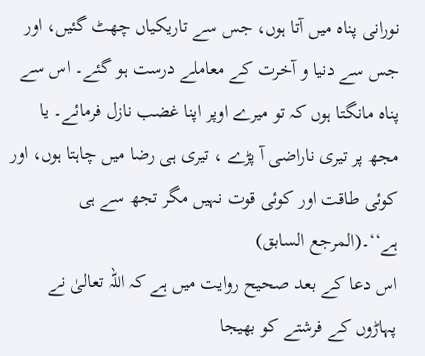نورانی پناہ میں آتا ہوں، جس سے تاریکیاں چھٹ گئیں، اور جس سے دنیا و آخرت کے معاملے درست ہو گئے۔ اس سے پناہ مانگتا ہوں کہ تو میرے اوپر اپنا غضب نازل فرمائے۔ یا مجھ پر تیری ناراضی آ پڑے ، تیری ہی رضا میں چاہتا ہوں، اور کوئی طاقت اور کوئی قوت نہیں مگر تجھ سے ہی ہے‘‘۔(المرجع السابق)
اس دعا کے بعد صحیح روایت میں ہے کہ اللہ تعالیٰ نے پہاڑوں کے فرشتے کو بھیجا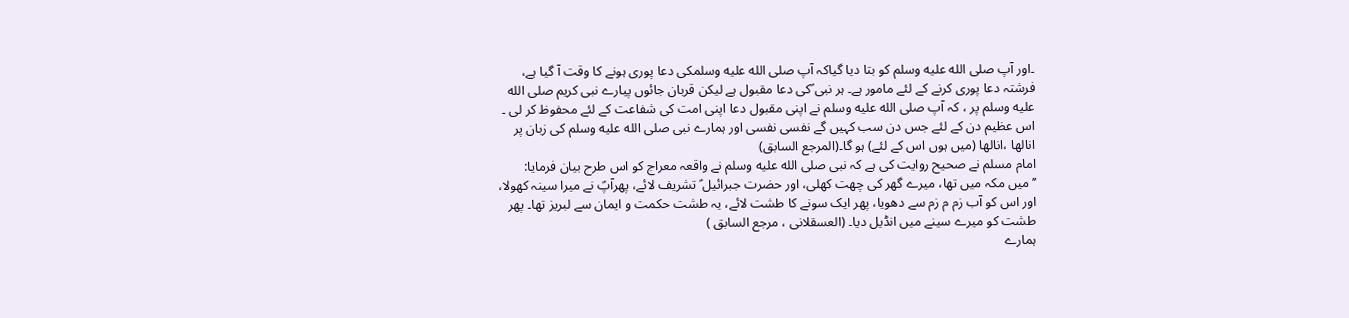۔اور آپ صلى الله عليه وسلم کو بتا دیا گیاکہ آپ صلى الله عليه وسلمکی دعا پوری ہونے کا وقت آ گیا ہے، فرشتہ دعا پوری کرنے کے لئے مامور ہے۔ ہر نبی ؑکی دعا مقبول ہے لیکن قربان جائوں پیارے نبی کریم صلى الله عليه وسلم پر ، کہ آپ صلى الله عليه وسلم نے اپنی مقبول دعا اپنی امت کی شفاعت کے لئے محفوظ کر لی ۔ اس عظیم دن کے لئے جس دن سب کہیں گے نفسی نفسی اور ہمارے نبی صلى الله عليه وسلم کی زبان پر انالھا ،انالھا (میں ہوں اس کے لئے) ہو گا۔(المرجع السابق)
امام مسلم نے صحیح روایت کی ہے کہ نبی صلى الله عليه وسلم نے واقعہ معراج کو اس طرح بیان فرمایا:
’’میں مکہ میں تھا، میرے گھر کی چھت کھلی، اور حضرت جبرائیل ؑ تشریف لائے، پھرآپؑ نے میرا سینہ کھولا، اور اس کو آب زم م زم سے دھویا، پھر ایک سونے کا طشت لائے، یہ طشت حکمت و ایمان سے لبریز تھا۔ پھر طشت کو میرے سینے میں انڈیل دیا۔ (العسقلانی ، مرجع السابق )
ہمارے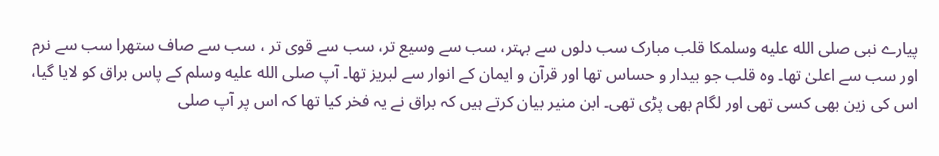پیارے نبی صلى الله عليه وسلمکا قلب مبارک سب دلوں سے بہتر، سب سے وسیع تر، سب سے قوی تر ، سب سے صاف ستھرا سب سے نرم اور سب سے اعلیٰ تھا۔ وہ قلب جو بیدار و حساس تھا اور قرآن و ایمان کے انوار سے لبریز تھا۔ آپ صلى الله عليه وسلم کے پاس براق کو لایا گیا، اس کی زین بھی کسی تھی اور لگام بھی پڑی تھی۔ ابن منیر بیان کرتے ہیں کہ براق نے یہ فخر کیا تھا کہ اس پر آپ صلى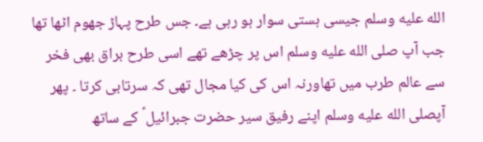الله عليه وسلم جیسی ہستی سوار ہو رہی ہے۔ جس طرح پہاڑ جھوم اٹھا تھا جب آپ صلى الله عليه وسلم اس پر چڑھے تھے اسی طرح براق بھی فخر سے عالم طرب میں تھاورنہ اس کی کیا مجال تھی کہ سرتابی کرتا ۔ پھر آپصلى الله عليه وسلم اپنے رفیق سیر حضرت جبرائیل ؑ کے ساتھ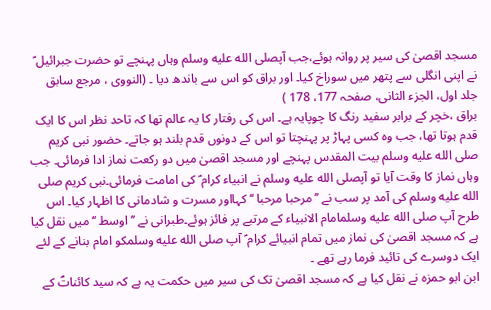مسجد اقصیٰ کی سیر پر روانہ ہوئے،جب آپصلى الله عليه وسلم وہاں پہنچے تو حضرت جبرائیل ؑ نے اپنی انگلی سے پتھر میں سوراخ کیا۔ اور براق کو اس سے باندھ دیا ۔ (النووی ، مرجع سابق جلد اول، الجزء الثانی، صفحہ 177، 178 )
براق ،خچر کے برابر سفید رنگ کا چوپایہ ہے۔ اس کی رفتار کا یہ عالم تھا کہ تاحد نظر اس کا ایک قدم ہوتا تھا، جب وہ کسی پہاڑ پر پہنچتا تو اس کے دونوں قدم بلند ہو جاتے۔ حضور نبی کریم صلى الله عليه وسلم بیت المقدس پہنچے اور مسجد اقصیٰ میں دو رکعت نماز ادا فرمائی۔ جب وہاں نماز کا وقت آیا تو آپصلى الله عليه وسلم نے انبیاء کرام ؑ کی امامت فرمائی۔نبی کریم صلى الله عليه وسلم کی آمد پر سب نے ’’مرحبا مرحبا ‘‘کہااور مسرت و شادمانی کا اظہار کیا۔ اس طرح آپ صلى الله عليه وسلمامام الانبیاء کے مرتبے پر فائز ہوئے۔طبرانی نے ’’ اوسط ‘‘ میں نقل کیا ہے کہ مسجد اقصیٰ کی نماز میں تمام انبیائے کرام ؑ آپ صلى الله عليه وسلمکو امام بنانے کے لئے ایک دوسرے کی تائید فرما رہے تھے ۔
ابن ابو حمزہ نے نقل کیا ہے کہ مسجد اقصیٰ تک کی سیر میں حکمت یہ ہے کہ سید کائناتؐ کے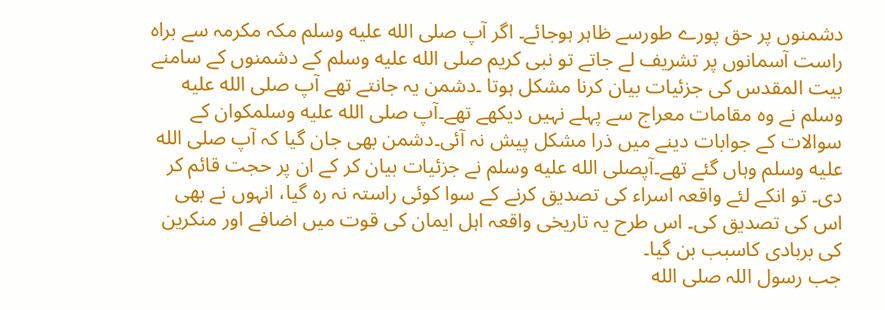دشمنوں پر حق پورے طورسے ظاہر ہوجائے۔ اگر آپ صلى الله عليه وسلم مکہ مکرمہ سے براہ راست آسمانوں پر تشریف لے جاتے تو نبی کریم صلى الله عليه وسلم کے دشمنوں کے سامنے بیت المقدس کی جزئیات بیان کرنا مشکل ہوتا ۔دشمن یہ جانتے تھے آپ صلى الله عليه وسلم نے وہ مقامات معراج سے پہلے نہیں دیکھے تھے۔آپ صلى الله عليه وسلمکوان کے سوالات کے جوابات دینے میں ذرا مشکل پیش نہ آئی۔دشمن بھی جان گیا کہ آپ صلى الله عليه وسلم وہاں گئے تھے۔آپصلى الله عليه وسلم نے جزئیات بیان کر کے ان پر حجت قائم کر دی۔ تو انکے لئے واقعہ اسراء کی تصدیق کرنے کے سوا کوئی راستہ نہ رہ گیا، انہوں نے بھی اس کی تصدیق کی۔ اس طرح یہ تاریخی واقعہ اہل ایمان کی قوت میں اضافے اور منکرین کی بربادی کاسبب بن گیا۔
جب رسول اللہ صلى الله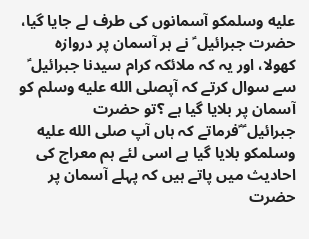عليه وسلمکو آسمانوں کی طرف لے جایا گیا، حضرت جبرائیل ؑ نے ہر آسمان پر دروازہ کھولا، اور یہ کہ ملائکہ کرام سیدنا جبرائیل ؑ سے سوال کرتے کہ آپصلى الله عليه وسلم کو آسمان پر بلایا گیا ہے ؟تو حضرت جبرائیل ؑ ؑفرماتے کہ ہاں آپ صلى الله عليه وسلمکو بلایا گیا ہے اسی لئے ہم معراج کی احادیث میں پاتے ہیں کہ پہلے آسمان پر حضرت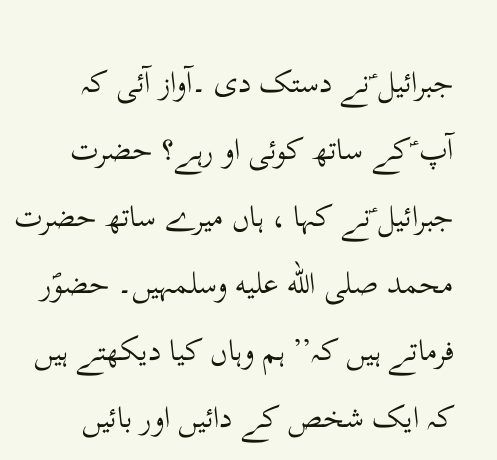جبرائیل ؑنے دستک دی ۔آواز آئی کہ آپ ؑکے ساتھ کوئی او رہے؟ حضرت جبرائیل ؑنے کہا ، ہاں میرے ساتھ حضرت محمد صلى الله عليه وسلمہیں۔ حضوؐر فرماتے ہیں کہ’’ ہم وہاں کیا دیکھتے ہیں کہ ایک شخص کے دائیں اور بائیں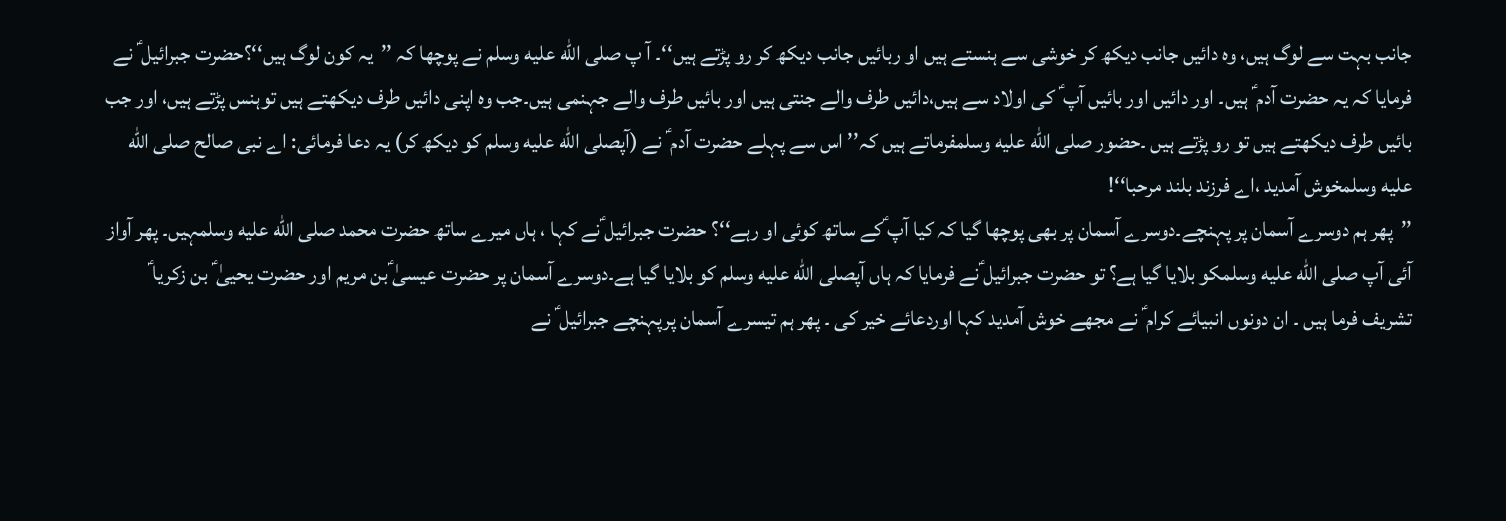جانب بہت سے لوگ ہیں، وہ دائیں جانب دیکھ کر خوشی سے ہنستے ہیں او ربائیں جانب دیکھ کر رو پڑتے ہیں‘‘۔ آ پ صلى الله عليه وسلم نے پوچھا کہ ’’یہ کون لوگ ہیں‘‘؟حضرت جبرائیل ؑ نے فرمایا کہ یہ حضرت آدم ؑ ہیں۔ اور دائیں اور بائیں آپ ؑ کی اولاد سے ہیں،دائیں طرف والے جنتی ہیں اور بائیں طرف والے جہنمی ہیں۔جب وہ اپنی دائیں طرف دیکھتے ہیں توہنس پڑتے ہیں، اور جب بائیں طرف دیکھتے ہیں تو رو پڑتے ہیں ۔حضور صلى الله عليه وسلمفرماتے ہیں کہ’’ اس سے پہلے حضرت آدم ؑ نے (آپصلى الله عليه وسلم کو دیکھ کر) یہ دعا فرمائی: اے نبی صالح صلى الله عليه وسلمخوش آمدید ،اے فرزند بلند مرحبا‘‘!
’’پھر ہم دوسرے آسمان پر پہنچے۔دوسرے آسمان پر بھی پوچھا گیا کہ کیا آپ ؑکے ساتھ کوئی او رہے‘‘؟ حضرت جبرائیل ؑنے کہا ، ہاں میرے ساتھ حضرت محمد صلى الله عليه وسلمہیں۔ پھر آواز آئی آپ صلى الله عليه وسلمکو بلایا گیا ہے؟ تو حضرت جبرائیل ؑنے فرمایا کہ ہاں آپصلى الله عليه وسلم کو بلایا گیا ہے۔دوسرے آسمان پر حضرت عیسیٰ ؑبن مریم اور حضرت یحییٰ ؑ بن زکریا ؑ تشریف فرما ہیں ۔ ان دونوں انبیائے کرام ؑ نے مجھے خوش آمدید کہا اوردعائے خیر کی ۔ پھر ہم تیسرے آسمان پرپہنچے جبرائیل ؑ نے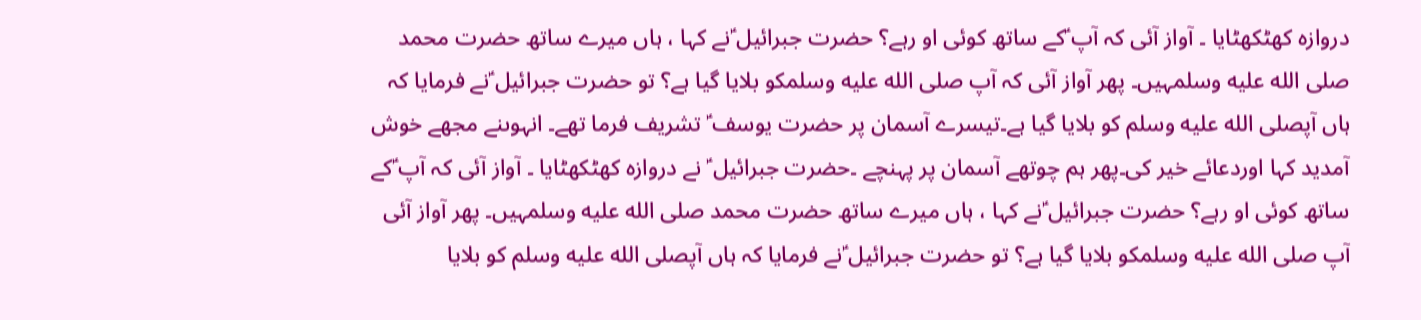دروازہ کھٹکھٹایا ۔ آواز آئی کہ آپ ؑکے ساتھ کوئی او رہے؟ حضرت جبرائیل ؑنے کہا ، ہاں میرے ساتھ حضرت محمد صلى الله عليه وسلمہیں۔ پھر آواز آئی کہ آپ صلى الله عليه وسلمکو بلایا گیا ہے؟ تو حضرت جبرائیل ؑنے فرمایا کہ ہاں آپصلى الله عليه وسلم کو بلایا گیا ہے۔تیسرے آسمان پر حضرت یوسف ؑ تشریف فرما تھے۔ انہوںنے مجھے خوش آمدید کہا اوردعائے خیر کی۔پھر ہم چوتھے آسمان پر پہنچے ۔حضرت جبرائیل ؑ نے دروازہ کھٹکھٹایا ۔ آواز آئی کہ آپ ؑکے ساتھ کوئی او رہے؟ حضرت جبرائیل ؑنے کہا ، ہاں میرے ساتھ حضرت محمد صلى الله عليه وسلمہیں۔ پھر آواز آئی آپ صلى الله عليه وسلمکو بلایا گیا ہے؟ تو حضرت جبرائیل ؑنے فرمایا کہ ہاں آپصلى الله عليه وسلم کو بلایا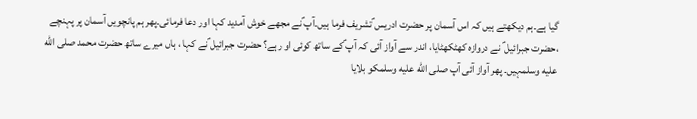گیا ہے۔ہم دیکھتے ہیں کہ اس آسمان پر حضرت ادریس ؑتشریف فرما ہیں۔آپ ؑنے مجھے خوش آمدید کہا اور دعا فرمائی۔پھر ہم پانچویں آسمان پر پہنچے ،حضرت جبرائیل ؑ نے دروازہ کھٹکھٹایا، اندر سے آواز آئی کہ آپ ؑکے ساتھ کوئی او رہے؟ حضرت جبرائیل ؑنے کہا ، ہاں میرے ساتھ حضرت محمد صلى الله عليه وسلمہیں۔ پھر آواز آئی آپ صلى الله عليه وسلمکو بلایا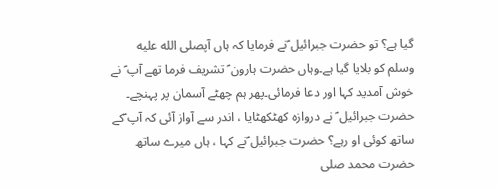گیا ہے؟ تو حضرت جبرائیل ؑنے فرمایا کہ ہاں آپصلى الله عليه وسلم کو بلایا گیا ہے۔وہاں حضرت ہارون ؑ تشریف فرما تھے آپ ؑ نے خوش آمدید کہا اور دعا فرمائی۔پھر ہم چھٹے آسمان پر پہنچے۔ حضرت جبرائیل ؑ نے دروازہ کھٹکھٹایا ، اندر سے آواز آئی کہ آپ ؑکے ساتھ کوئی او رہے؟ حضرت جبرائیل ؑنے کہا ، ہاں میرے ساتھ حضرت محمد صلى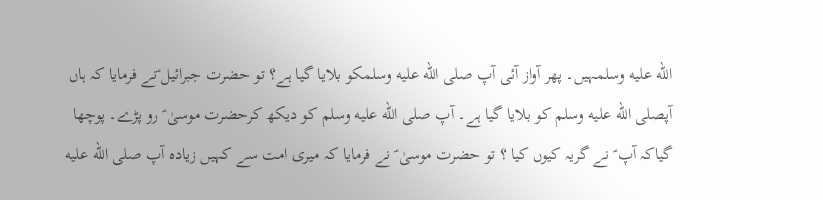الله عليه وسلمہیں۔ پھر آواز آئی آپ صلى الله عليه وسلمکو بلایا گیا ہے؟ تو حضرت جبرائیل ؑنے فرمایا کہ ہاں آپصلى الله عليه وسلم کو بلایا گیا ہے۔ آپ صلى الله عليه وسلم کو دیکھ کرحضرت موسیٰ ؑ رو پڑے۔ پوچھا گیاکہ آپ ؑ نے گریہ کیوں کیا ؟ تو حضرت موسیٰ ؑ نے فرمایا کہ میری امت سے کہیں زیادہ آپ صلى الله عليه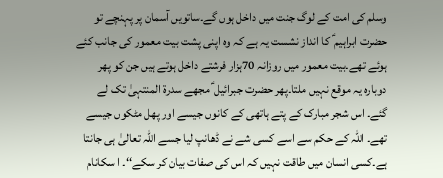وسلم کی امت کے لوگ جنت میں داخل ہوں گے۔ساتویں آسمان پر پہنچے تو حضرت ابراہیم ؑ کا انداز نشست یہ ہے کہ وہ اپنی پشت بیت معمور کی جانب کئے ہوئے تھے۔بیت معمور میں روزانہ 70ہزار فرشتے داخل ہوتے ہیں جن کو پھر دوبارہ یہ موقع نہیں ملتا۔پھر حضرت جبرائیل ؑ مجھے سدرۃ المنتہیٰ تک لے گئے۔ اس شجر مبارک کے پتے ہاتھی کے کانوں جیسے اور پھل مٹکوں جیسے تھے۔ اللہ کے حکم سے اسے کسی شے نے ڈھانپ لیا جسے اللہ تعالیٰ ہی جانتا ہے۔کسی انسان میں طاقت نہیں کہ اس کی صفات بیان کر سکے‘‘۔ ا سکانام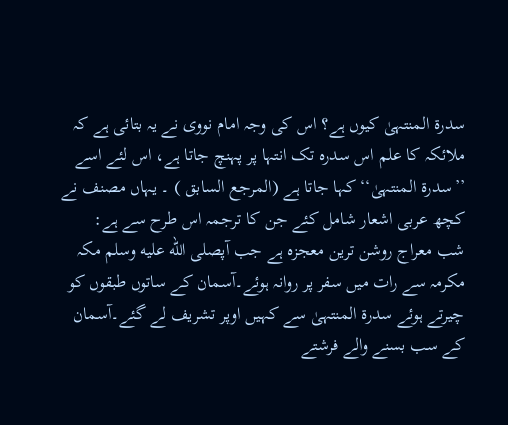سدرۃ المنتہیٰ کیوں ہے؟ اس کی وجہ امام نووی نے یہ بتائی ہے کہ ملائکہ کا علم اس سدرہ تک انتہا پر پہنچ جاتا ہے، اس لئے اسے ’’سدرۃ المنتہیٰ‘‘ کہا جاتا ہے (المرجع السابق ) ۔ یہاں مصنف نے کچھ عربی اشعار شامل کئے جن کا ترجمہ اس طرح سے ہے:
شب معراج روشن ترین معجزہ ہے جب آپصلى الله عليه وسلم مکہ مکرمہ سے رات میں سفر پر روانہ ہوئے۔آسمان کے ساتوں طبقوں کو چیرتے ہوئے سدرۃ المنتہیٰ سے کہیں اوپر تشریف لے گئے۔آسمان کے سب بسنے والے فرشتے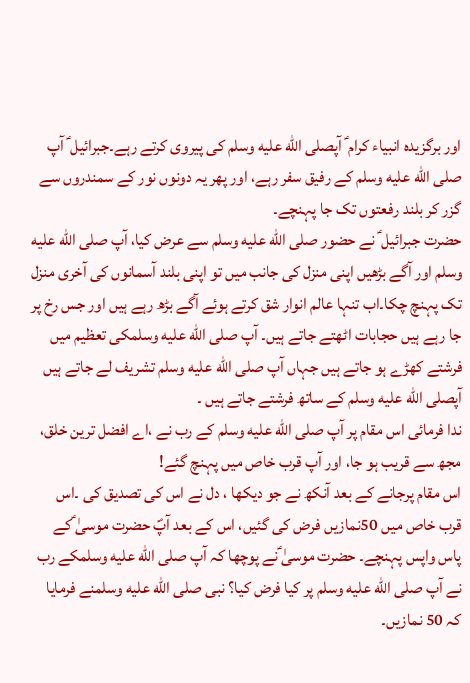اور برگزیدہ انبیاء کرام ؑ آپصلى الله عليه وسلم کی پیروی کرتے رہے۔جبرائیل ؑ آپ صلى الله عليه وسلم کے رفیق سفر رہے، اور پھر یہ دونوں نور کے سمندروں سے گزر کر بلند رفعتوں تک جا پہنچے۔
حضرت جبرائیل ؑ نے حضور صلى الله عليه وسلم سے عرض کیا، آپ صلى الله عليه وسلم اور آگے بڑھیں اپنی منزل کی جانب میں تو اپنی بلند آسمانوں کی آخری منزل تک پہنچ چکا۔اب تنہا عالم انوار شق کرتے ہوئے آگے بڑھ رہے ہیں اور جس رخ پر جا رہے ہیں حجابات اٹھتے جاتے ہیں۔ آپ صلى الله عليه وسلمکی تعظیم میں فرشتے کھڑے ہو جاتے ہیں جہاں آپ صلى الله عليه وسلم تشریف لے جاتے ہیں آپصلى الله عليه وسلم کے ساتھ فرشتے جاتے ہیں ۔
ندا فرمائی اس مقام پر آپ صلى الله عليه وسلم کے رب نے ،اے افضل ترین خلق، مجھ سے قریب ہو جا، اور آپ قرب خاص میں پہنچ گئے!
اس مقام پرجانے کے بعد آنکھ نے جو دیکھا ، دل نے اس کی تصدیق کی ۔اس قرب خاص میں 50نمازیں فرض کی گئیں، اس کے بعد آپؐ حضرت موسیٰ ؑکے پاس واپس پہنچے۔ حضرت موسیٰ ؑنے پوچھا کہ آپ صلى الله عليه وسلمکے رب نے آپ صلى الله عليه وسلم پر کیا فرض کیا؟ نبی صلى الله عليه وسلمنے فرمایا کہ 50 نمازیں۔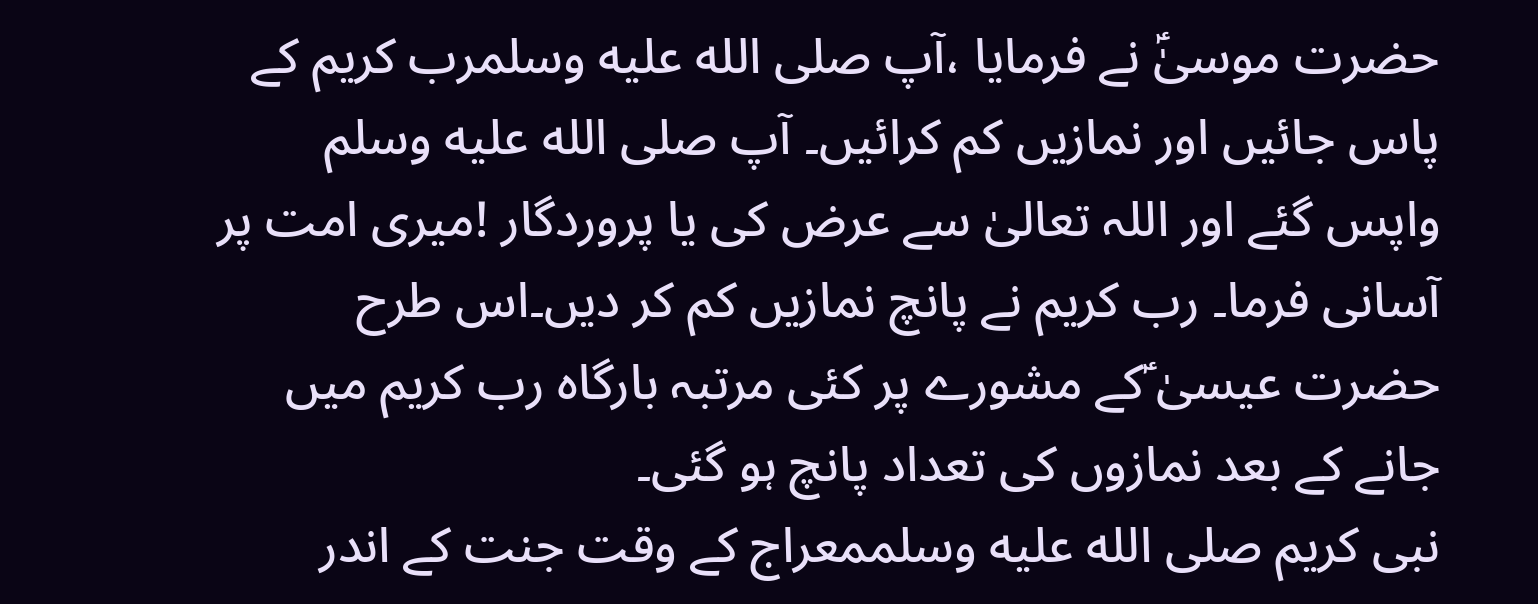حضرت موسیٰؑ نے فرمایا ،آپ صلى الله عليه وسلمرب کریم کے پاس جائیں اور نمازیں کم کرائیں۔ آپ صلى الله عليه وسلم واپس گئے اور اللہ تعالیٰ سے عرض کی یا پروردگار !میری امت پر آسانی فرما۔ رب کریم نے پانچ نمازیں کم کر دیں۔اس طرح حضرت عیسیٰ ؑکے مشورے پر کئی مرتبہ بارگاہ رب کریم میں جانے کے بعد نمازوں کی تعداد پانچ ہو گئی۔
نبی کریم صلى الله عليه وسلممعراج کے وقت جنت کے اندر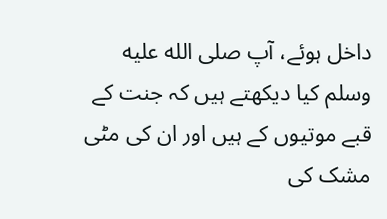داخل ہوئے، آپ صلى الله عليه وسلم کیا دیکھتے ہیں کہ جنت کے قبے موتیوں کے ہیں اور ان کی مٹی مشک کی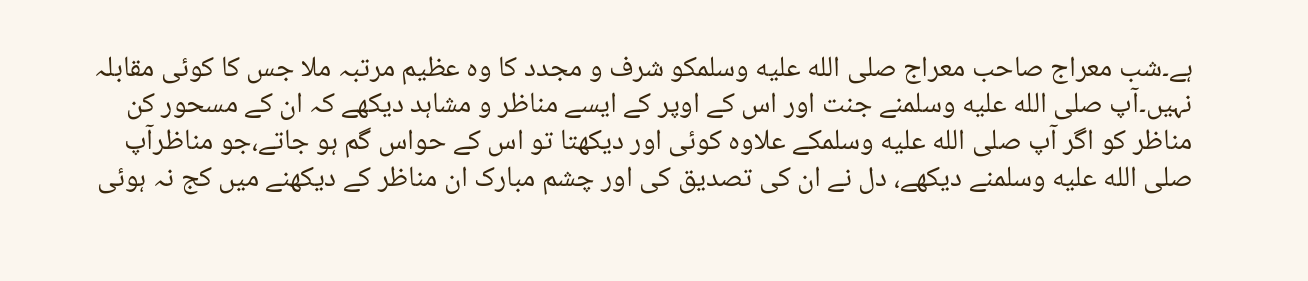ہے۔شب معراج صاحب معراج صلى الله عليه وسلمکو شرف و مجدد کا وہ عظیم مرتبہ ملا جس کا کوئی مقابلہ نہیں۔آپ صلى الله عليه وسلمنے جنت اور اس کے اوپر کے ایسے مناظر و مشاہد دیکھے کہ ان کے مسحور کن مناظر کو اگر آپ صلى الله عليه وسلمکے علاوہ کوئی اور دیکھتا تو اس کے حواس گم ہو جاتے،جو مناظرآپ صلى الله عليه وسلمنے دیکھے، دل نے ان کی تصدیق کی اور چشم مبارک ان مناظر کے دیکھنے میں کج نہ ہوئی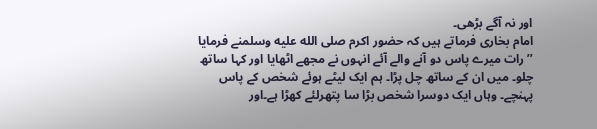اور نہ آگے بڑھی۔
امام بخاری فرماتے ہیں کہ حضور اکرم صلى الله عليه وسلمنے فرمایا ’’رات میرے پاس دو آنے والے آئے انہوں نے مجھے اٹھایا اور کہا ساتھ چلو۔ میں ان کے ساتھ چل پڑا۔ ہم ایک لیٹے ہوئے شخص کے پاس پہنچے۔ وہاں ایک دوسرا شخص بڑا سا پتھرلئے کھڑا ہے۔اور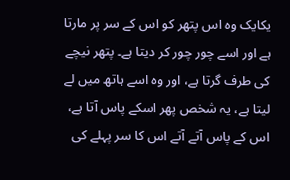یکایک وہ اس پتھر کو اس کے سر پر مارتا ہے اور اسے چور چور کر دیتا ہے۔ پتھر نیچے کی طرف گرتا ہے، اور وہ اسے ہاتھ میں لے لیتا ہے، یہ شخص پھر اسکے پاس آتا ہے، اس کے پاس آتے آتے اس کا سر پہلے کی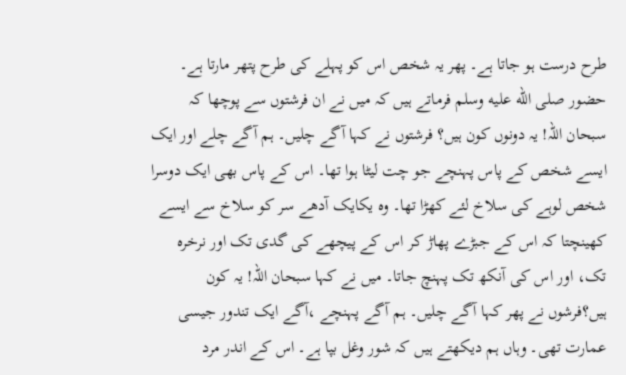طرح درست ہو جاتا ہے۔ پھر یہ شخص اس کو پہلے کی طرح پتھر مارتا ہے۔ حضور صلى الله عليه وسلم فرماتے ہیں کہ میں نے ان فرشتوں سے پوچھا کہ سبحان اللہ! یہ دونوں کون ہیں؟ فرشتوں نے کہا آگے چلیں۔ ہم آگے چلے اور ایک ایسے شخص کے پاس پہنچے جو چت لیٹا ہوا تھا۔ اس کے پاس بھی ایک دوسرا شخص لوہے کی سلاخ لئے کھڑا تھا۔ وہ یکایک آدھے سر کو سلاخ سے ایسے کھینچتا کہ اس کے جبڑے پھاڑ کر اس کے پیچھے کی گدی تک اور نرخرہ تک، اور اس کی آنکھ تک پہنچ جاتا۔ میں نے کہا سبحان اللہ! یہ کون ہیں؟فرشوں نے پھر کہا آگے چلیں۔ ہم آگے پہنچے ،آگے ایک تندور جیسی عمارت تھی۔ وہاں ہم دیکھتے ہیں کہ شور وغل بپا ہے۔ اس کے اندر مرد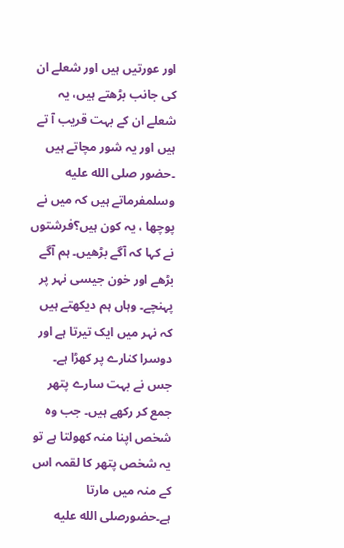اور عورتیں ہیں اور شعلے ان کی جانب بڑھتے ہیں، یہ شعلے ان کے بہت قریب آ تے ہیں اور یہ شور مچاتے ہیں ۔حضور صلى الله عليه وسلمفرماتے ہیں کہ میں نے پوچھا ، یہ کون ہیں؟فرشتوں نے کہا کہ آگے بڑھیں۔ ہم آگے بڑھے اور خون جیسی نہر پر پہنچے۔ وہاں ہم دیکھتے ہیں کہ نہر میں ایک تیرتا ہے اور دوسرا کنارے پر کھڑا ہے۔ جس نے بہت سارے پتھر جمع کر رکھے ہیں۔ جب وہ شخص اپنا منہ کھولتا ہے تو یہ شخص پتھر کا لقمہ اس کے منہ میں مارتا ہے۔حضورصلى الله عليه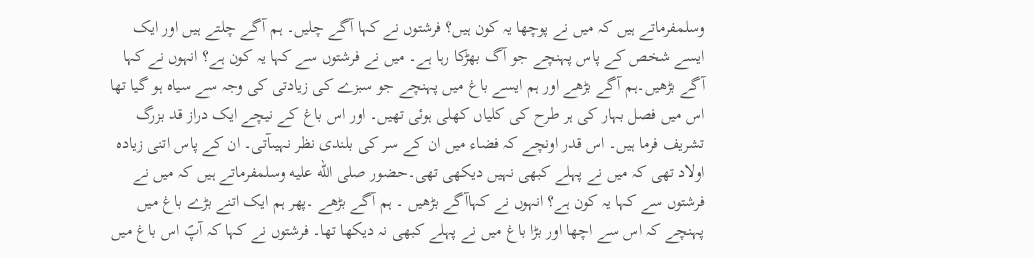وسلمفرماتے ہیں کہ میں نے پوچھا یہ کون ہیں؟ فرشتوں نے کہا آگے چلیں۔ ہم آگے چلتے ہیں اور ایک ایسے شخص کے پاس پہنچے جو آگ بھڑکا رہا ہے۔ میں نے فرشتوں سے کہا یہ کون ہے؟ انہوں نے کہا آگے بڑھیں۔ہم آگے بڑھے اور ہم ایسے باغ میں پہنچے جو سبزے کی زیادتی کی وجہ سے سیاہ ہو گیا تھا اس میں فصل بہار کی ہر طرح کی کلیاں کھلی ہوئی تھیں۔ اور اس باغ کے نیچے ایک دراز قد بزرگ تشریف فرما ہیں۔ اس قدر اونچے کہ فضاء میں ان کے سر کی بلندی نظر نہیںآتی۔ ان کے پاس اتنی زیادہ اولاد تھی کہ میں نے پہلے کبھی نہیں دیکھی تھی۔حضور صلى الله عليه وسلمفرماتے ہیں کہ میں نے فرشتوں سے کہا یہ کون ہے؟ انہوں نے کہاآگے بڑھیں ۔ ہم آگے بڑھے ۔پھر ہم ایک اتنے بڑے باغ میں پہنچے کہ اس سے اچھا اور بڑا باغ میں نے پہلے کبھی نہ دیکھا تھا۔ فرشتوں نے کہا کہ آپؐ اس باغ میں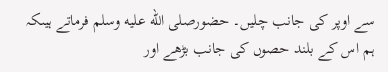سے اوپر کی جانب چلیں۔ حضورصلى الله عليه وسلم فرماتے ہیںکہ ہم اس کے بلند حصوں کی جانب بڑھے اور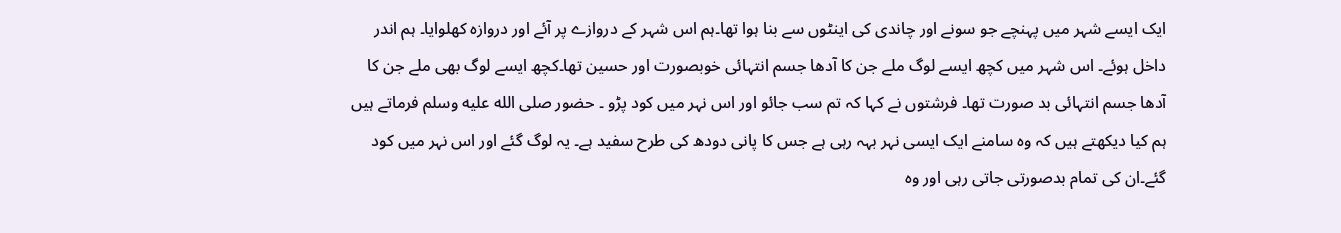ایک ایسے شہر میں پہنچے جو سونے اور چاندی کی اینٹوں سے بنا ہوا تھا۔ہم اس شہر کے دروازے پر آئے اور دروازہ کھلوایا۔ ہم اندر داخل ہوئے۔ اس شہر میں کچھ ایسے لوگ ملے جن کا آدھا جسم انتہائی خوبصورت اور حسین تھا۔کچھ ایسے لوگ بھی ملے جن کا آدھا جسم انتہائی بد صورت تھا۔ فرشتوں نے کہا کہ تم سب جائو اور اس نہر میں کود پڑو ۔ حضور صلى الله عليه وسلم فرماتے ہیں ہم کیا دیکھتے ہیں کہ وہ سامنے ایک ایسی نہر بہہ رہی ہے جس کا پانی دودھ کی طرح سفید ہے۔ یہ لوگ گئے اور اس نہر میں کود گئے۔ان کی تمام بدصورتی جاتی رہی اور وہ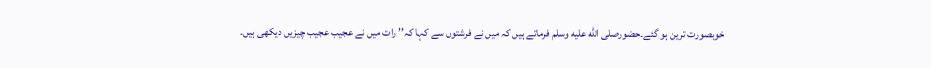خوبصورت ترین ہو گئے۔حضورصلى الله عليه وسلم فرماتے ہیں کہ میں نے فرشتوں سے کہا کہ’’ رات میں نے عجیب عجیب چیزیں دیکھی ہیں۔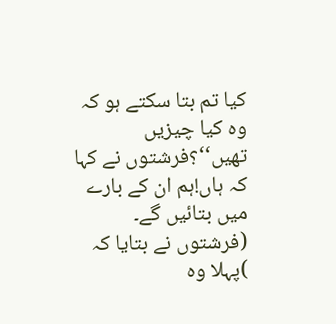کیا تم بتا سکتے ہو کہ وہ کیا چیزیں تھیں‘‘؟فرشتوں نے کہا کہ ہاں!ہم ان کے بارے میں بتائیں گے۔
(فرشتوں نے بتایا کہ )پہلا وہ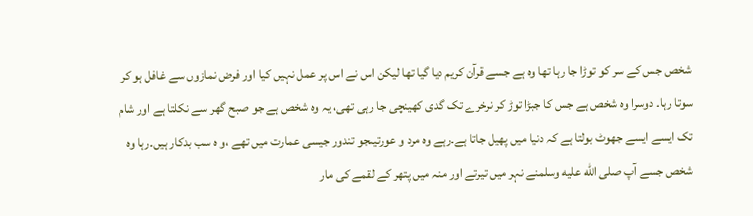شخص جس کے سر کو توڑا جا رہا تھا وہ ہے جسے قرآن کریم دیا گیا تھا لیکن اس نے اس پر عمل نہیں کیا اور فرض نمازوں سے غافل ہو کر سوتا رہا۔ دوسرا وہ شخص ہے جس کا جبڑا توڑ کر نرخرے تک گدی کھینچی جا رہی تھی، یہ وہ شخص ہے جو صبح گھر سے نکلتا ہے اور شام تک ایسے ایسے جھوٹ بولتا ہے کہ دنیا میں پھیل جاتا ہے۔رہے وہ مرد و عورتیںجو تندور جیسی عمارت میں تھے ،و ہ سب بدکار ہیں۔رہا وہ شخص جسے آپ صلى الله عليه وسلمنے نہر میں تیرتے اور منہ میں پتھر کے لقمے کی مار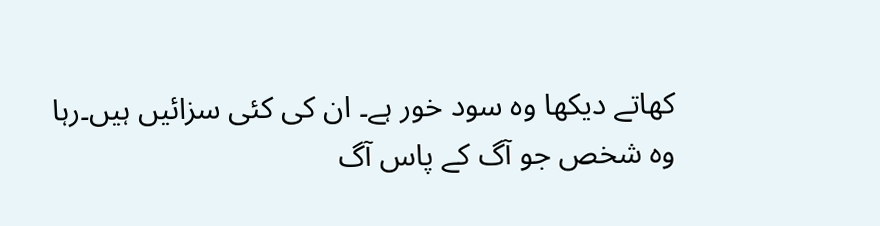کھاتے دیکھا وہ سود خور ہے۔ ان کی کئی سزائیں ہیں۔رہا وہ شخص جو آگ کے پاس آگ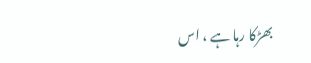بھڑکا رہا ہے ، اس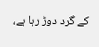کے گرد دوڑ رہا ہے،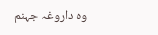وہ داروغہ جہنم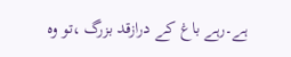ہے۔رہے باغ کے درازقد بزرگ ،تو وہ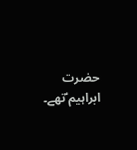حضرت ابراہیم ؑتھے۔